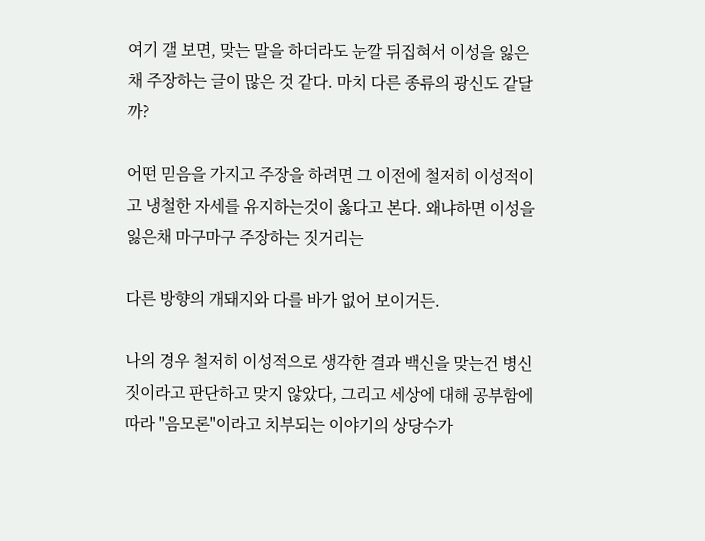여기 갤 보면, 맞는 말을 하더라도 눈깔 뒤집혀서 이성을 잃은채 주장하는 글이 많은 것 같다. 마치 다른 종류의 광신도 같달까?

어떤 믿음을 가지고 주장을 하려면 그 이전에 철저히 이성적이고 냉철한 자세를 유지하는것이 옳다고 본다. 왜냐하면 이성을 잃은채 마구마구 주장하는 짓거리는

다른 방향의 개돼지와 다를 바가 없어 보이거든.

나의 경우 철저히 이성적으로 생각한 결과 백신을 맞는건 병신짓이라고 판단하고 맞지 않았다, 그리고 세상에 대해 공부함에 따라 "음모론"이라고 치부되는 이야기의 상당수가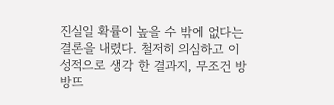진실일 확률이 높을 수 밖에 없다는 결론을 내렸다. 철저히 의심하고 이성적으로 생각 한 결과지, 무조건 방방뜨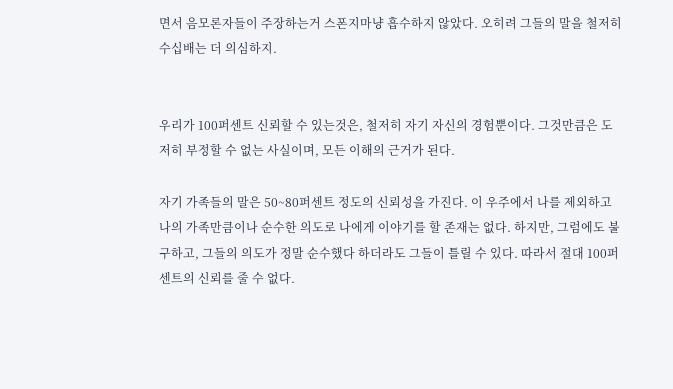면서 음모론자들이 주장하는거 스폰지마냥 흡수하지 않았다. 오히려 그들의 말을 철저히 수십배는 더 의심하지.


우리가 100퍼센트 신뢰할 수 있는것은, 철저히 자기 자신의 경험뿐이다. 그것만큼은 도저히 부정할 수 없는 사실이며, 모든 이해의 근거가 된다.

자기 가족들의 말은 50~80퍼센트 정도의 신뢰성을 가진다. 이 우주에서 나를 제외하고 나의 가족만큼이나 순수한 의도로 나에게 이야기를 할 존재는 없다. 하지만, 그럼에도 불구하고, 그들의 의도가 정말 순수했다 하더라도 그들이 틀릴 수 있다. 따라서 절대 100퍼센트의 신뢰를 줄 수 없다.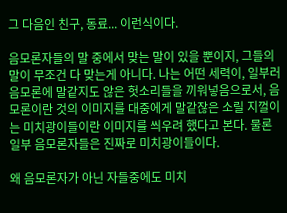그 다음인 친구, 동료... 이런식이다.

음모론자들의 말 중에서 맞는 말이 있을 뿐이지, 그들의 말이 무조건 다 맞는게 아니다. 나는 어떤 세력이, 일부러 음모론에 말같지도 않은 헛소리들을 끼워넣음으로서, 음모론이란 것의 이미지를 대중에게 말같잖은 소릴 지껄이는 미치광이들이란 이미지를 씌우려 했다고 본다. 물론 일부 음모론자들은 진짜로 미치광이들이다.

왜 음모론자가 아닌 자들중에도 미치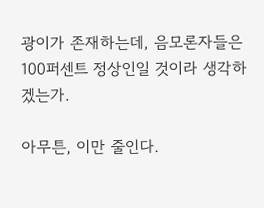광이가 존재하는데, 음모론자들은 100퍼센트 정상인일 것이라 생각하겠는가.

아무튼, 이만 줄인다.